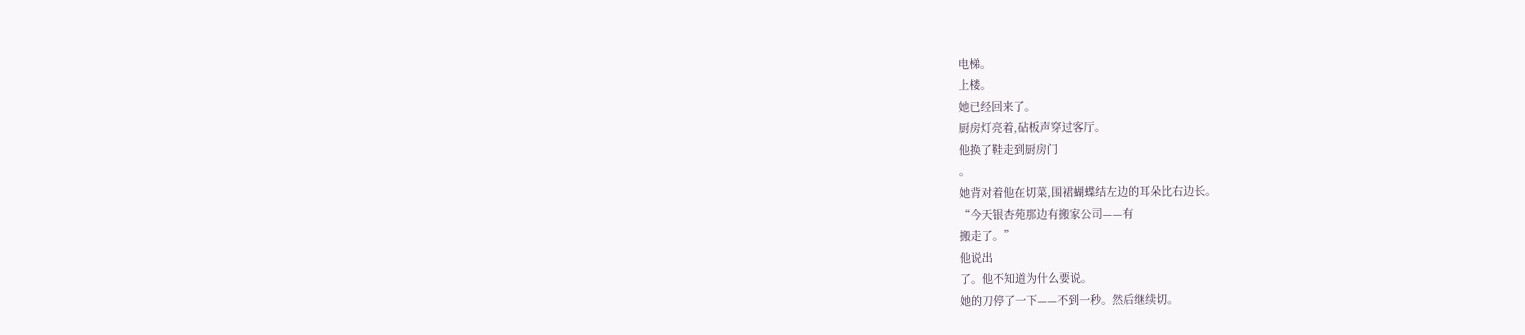电梯。
上楼。
她已经回来了。
厨房灯亮着,砧板声穿过客厅。
他换了鞋走到厨房门
。
她背对着他在切菜,围裙蝴蝶结左边的耳朵比右边长。
“今天银杏苑那边有搬家公司——有
搬走了。”
他说出
了。他不知道为什么要说。
她的刀停了一下——不到一秒。然后继续切。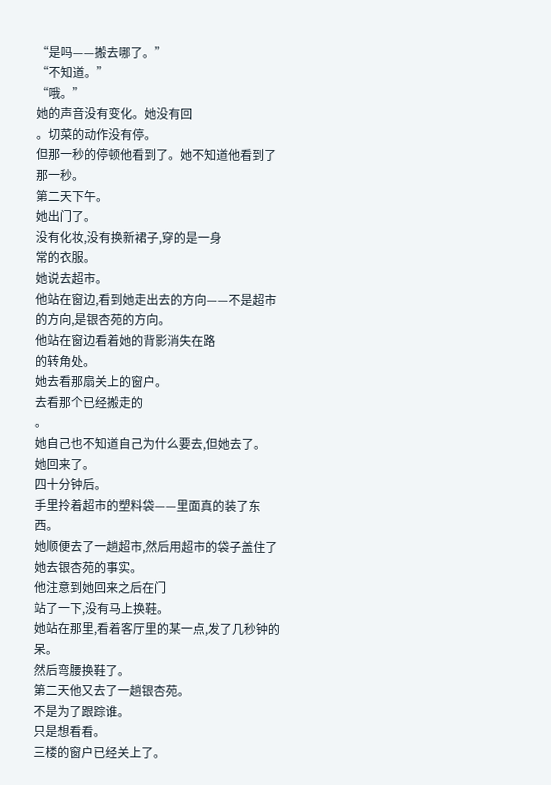“是吗——搬去哪了。”
“不知道。”
“哦。”
她的声音没有变化。她没有回
。切菜的动作没有停。
但那一秒的停顿他看到了。她不知道他看到了那一秒。
第二天下午。
她出门了。
没有化妆,没有换新裙子,穿的是一身
常的衣服。
她说去超市。
他站在窗边,看到她走出去的方向——不是超市的方向,是银杏苑的方向。
他站在窗边看着她的背影消失在路
的转角处。
她去看那扇关上的窗户。
去看那个已经搬走的
。
她自己也不知道自己为什么要去,但她去了。
她回来了。
四十分钟后。
手里拎着超市的塑料袋——里面真的装了东西。
她顺便去了一趟超市,然后用超市的袋子盖住了她去银杏苑的事实。
他注意到她回来之后在门
站了一下,没有马上换鞋。
她站在那里,看着客厅里的某一点,发了几秒钟的呆。
然后弯腰换鞋了。
第二天他又去了一趟银杏苑。
不是为了跟踪谁。
只是想看看。
三楼的窗户已经关上了。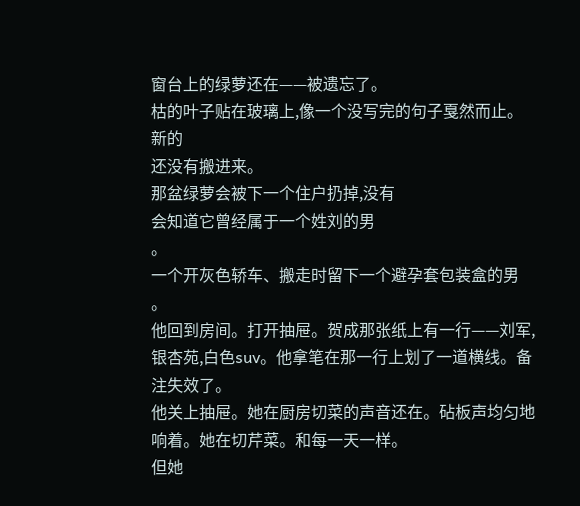窗台上的绿萝还在——被遗忘了。
枯的叶子贴在玻璃上,像一个没写完的句子戛然而止。
新的
还没有搬进来。
那盆绿萝会被下一个住户扔掉,没有
会知道它曾经属于一个姓刘的男
。
一个开灰色轿车、搬走时留下一个避孕套包装盒的男
。
他回到房间。打开抽屉。贺成那张纸上有一行——刘军,银杏苑,白色suv。他拿笔在那一行上划了一道横线。备注失效了。
他关上抽屉。她在厨房切菜的声音还在。砧板声均匀地响着。她在切芹菜。和每一天一样。
但她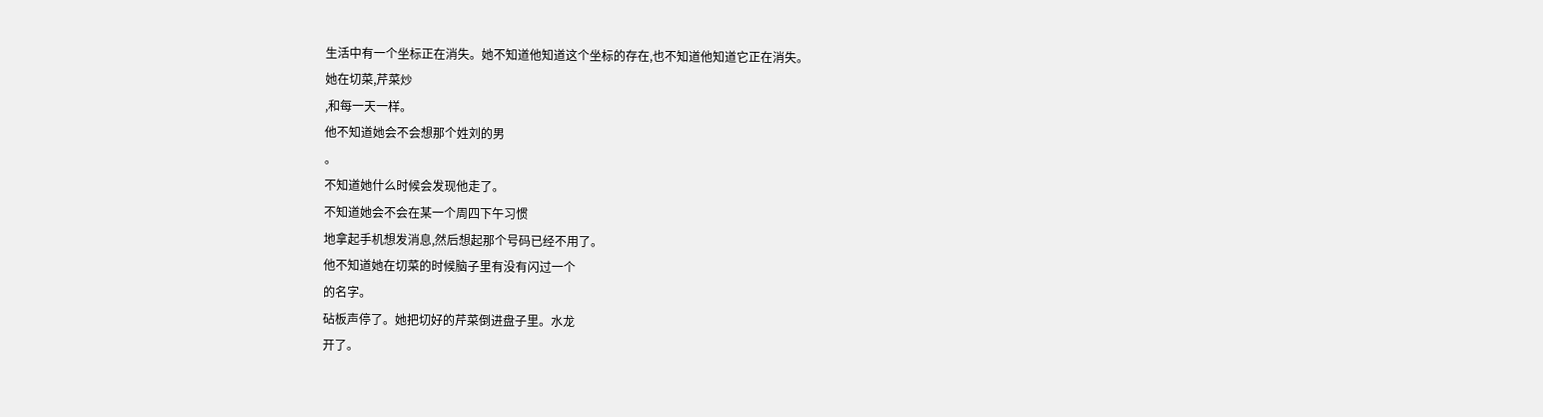生活中有一个坐标正在消失。她不知道他知道这个坐标的存在,也不知道他知道它正在消失。
她在切菜,芹菜炒
,和每一天一样。
他不知道她会不会想那个姓刘的男
。
不知道她什么时候会发现他走了。
不知道她会不会在某一个周四下午习惯
地拿起手机想发消息,然后想起那个号码已经不用了。
他不知道她在切菜的时候脑子里有没有闪过一个
的名字。
砧板声停了。她把切好的芹菜倒进盘子里。水龙
开了。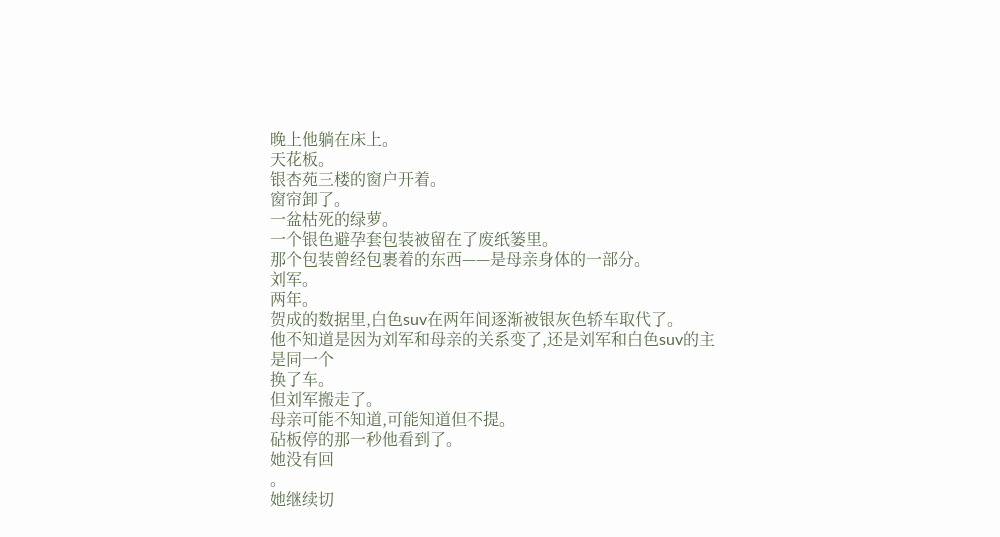晚上他躺在床上。
天花板。
银杏苑三楼的窗户开着。
窗帘卸了。
一盆枯死的绿萝。
一个银色避孕套包装被留在了废纸篓里。
那个包装曾经包裹着的东西——是母亲身体的一部分。
刘军。
两年。
贺成的数据里,白色suv在两年间逐渐被银灰色轿车取代了。
他不知道是因为刘军和母亲的关系变了,还是刘军和白色suv的主
是同一个
换了车。
但刘军搬走了。
母亲可能不知道,可能知道但不提。
砧板停的那一秒他看到了。
她没有回
。
她继续切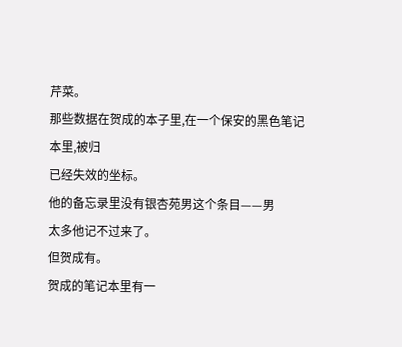芹菜。
那些数据在贺成的本子里,在一个保安的黑色笔记本里,被归
已经失效的坐标。
他的备忘录里没有银杏苑男这个条目——男
太多他记不过来了。
但贺成有。
贺成的笔记本里有一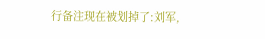行备注现在被划掉了:刘军,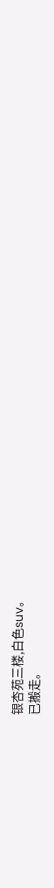银杏苑三楼,白色suv。
已搬走。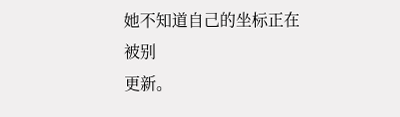她不知道自己的坐标正在被别
更新。